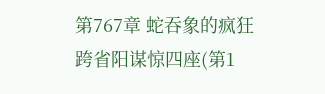第767章 蛇吞象的疯狂跨省阳谋惊四座(第1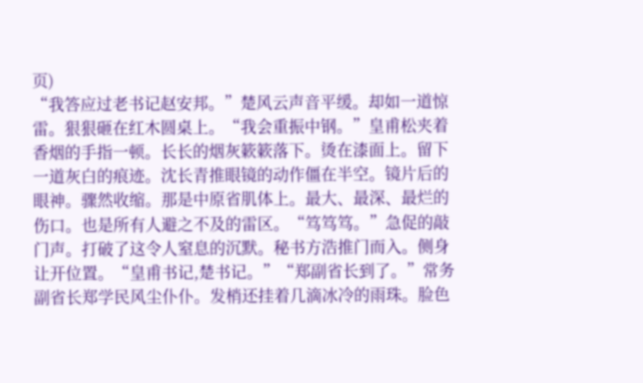页)
“我答应过老书记赵安邦。”楚风云声音平缓。却如一道惊雷。狠狠砸在红木圆桌上。“我会重振中钢。”皇甫松夹着香烟的手指一顿。长长的烟灰簌簌落下。烫在漆面上。留下一道灰白的痕迹。沈长青推眼镜的动作僵在半空。镜片后的眼神。骤然收缩。那是中原省肌体上。最大、最深、最烂的伤口。也是所有人避之不及的雷区。“笃笃笃。”急促的敲门声。打破了这令人窒息的沉默。秘书方浩推门而入。侧身让开位置。“皇甫书记,楚书记。”“郑副省长到了。”常务副省长郑学民风尘仆仆。发梢还挂着几滴冰冷的雨珠。脸色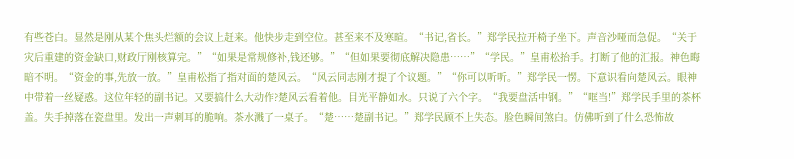有些苍白。显然是刚从某个焦头烂额的会议上赶来。他快步走到空位。甚至来不及寒暄。“书记,省长。”郑学民拉开椅子坐下。声音沙哑而急促。“关于灾后重建的资金缺口,财政厅刚核算完。”“如果是常规修补,钱还够。”“但如果要彻底解决隐患……”“学民。”皇甫松抬手。打断了他的汇报。神色晦暗不明。“资金的事,先放一放。”皇甫松指了指对面的楚风云。“风云同志刚才提了个议题。”“你可以听听。”郑学民一愣。下意识看向楚风云。眼神中带着一丝疑惑。这位年轻的副书记。又要搞什么大动作?楚风云看着他。目光平静如水。只说了六个字。“我要盘活中钢。”“哐当!”郑学民手里的茶杯盖。失手掉落在瓷盘里。发出一声刺耳的脆响。茶水溅了一桌子。“楚……楚副书记。”郑学民顾不上失态。脸色瞬间煞白。仿佛听到了什么恐怖故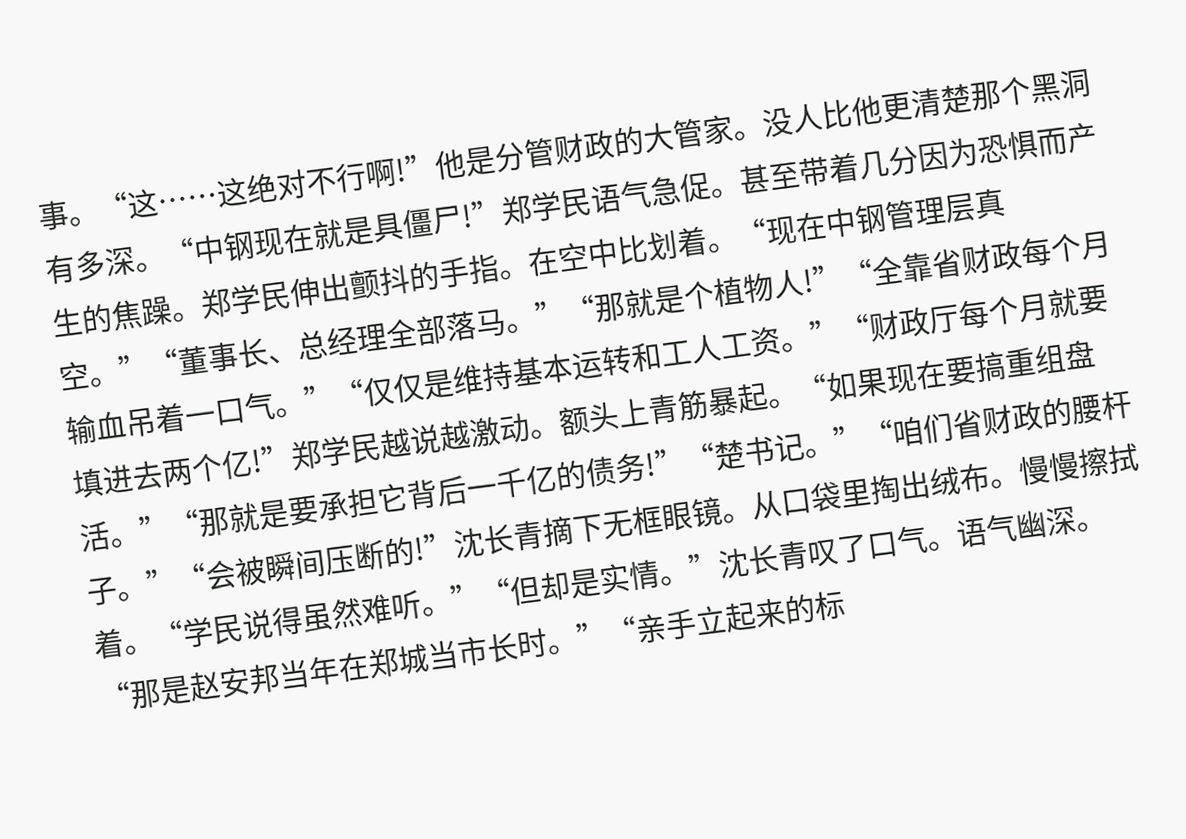事。“这……这绝对不行啊!”他是分管财政的大管家。没人比他更清楚那个黑洞有多深。“中钢现在就是具僵尸!”郑学民语气急促。甚至带着几分因为恐惧而产生的焦躁。郑学民伸出颤抖的手指。在空中比划着。“现在中钢管理层真空。”“董事长、总经理全部落马。”“那就是个植物人!”“全靠省财政每个月输血吊着一口气。”“仅仅是维持基本运转和工人工资。”“财政厅每个月就要填进去两个亿!”郑学民越说越激动。额头上青筋暴起。“如果现在要搞重组盘活。”“那就是要承担它背后一千亿的债务!”“楚书记。”“咱们省财政的腰杆子。”“会被瞬间压断的!”沈长青摘下无框眼镜。从口袋里掏出绒布。慢慢擦拭着。“学民说得虽然难听。”“但却是实情。”沈长青叹了口气。语气幽深。“那是赵安邦当年在郑城当市长时。”“亲手立起来的标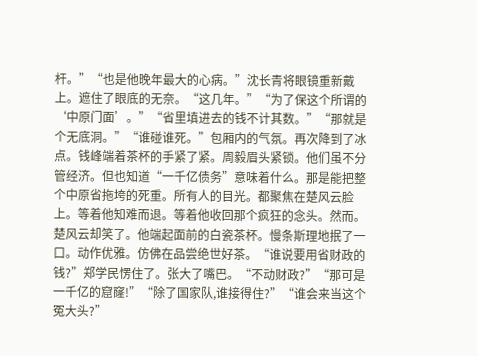杆。”“也是他晚年最大的心病。”沈长青将眼镜重新戴上。遮住了眼底的无奈。“这几年。”“为了保这个所谓的‘中原门面’。”“省里填进去的钱不计其数。”“那就是个无底洞。”“谁碰谁死。”包厢内的气氛。再次降到了冰点。钱峰端着茶杯的手紧了紧。周毅眉头紧锁。他们虽不分管经济。但也知道“一千亿债务”意味着什么。那是能把整个中原省拖垮的死重。所有人的目光。都聚焦在楚风云脸上。等着他知难而退。等着他收回那个疯狂的念头。然而。楚风云却笑了。他端起面前的白瓷茶杯。慢条斯理地抿了一口。动作优雅。仿佛在品尝绝世好茶。“谁说要用省财政的钱?”郑学民愣住了。张大了嘴巴。“不动财政?”“那可是一千亿的窟窿!”“除了国家队,谁接得住?”“谁会来当这个冤大头?”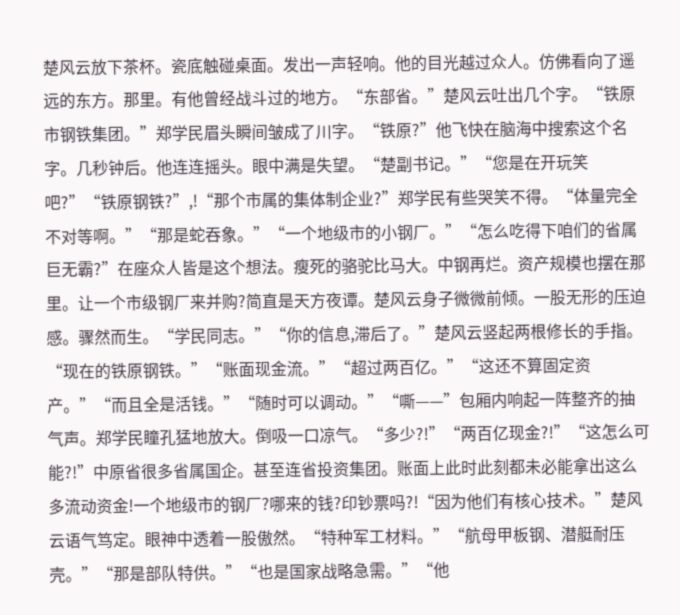楚风云放下茶杯。瓷底触碰桌面。发出一声轻响。他的目光越过众人。仿佛看向了遥远的东方。那里。有他曾经战斗过的地方。“东部省。”楚风云吐出几个字。“铁原市钢铁集团。”郑学民眉头瞬间皱成了川字。“铁原?”他飞快在脑海中搜索这个名字。几秒钟后。他连连摇头。眼中满是失望。“楚副书记。”“您是在开玩笑吧?”“铁原钢铁?”,!“那个市属的集体制企业?”郑学民有些哭笑不得。“体量完全不对等啊。”“那是蛇吞象。”“一个地级市的小钢厂。”“怎么吃得下咱们的省属巨无霸?”在座众人皆是这个想法。瘦死的骆驼比马大。中钢再烂。资产规模也摆在那里。让一个市级钢厂来并购?简直是天方夜谭。楚风云身子微微前倾。一股无形的压迫感。骤然而生。“学民同志。”“你的信息,滞后了。”楚风云竖起两根修长的手指。“现在的铁原钢铁。”“账面现金流。”“超过两百亿。”“这还不算固定资产。”“而且全是活钱。”“随时可以调动。”“嘶——”包厢内响起一阵整齐的抽气声。郑学民瞳孔猛地放大。倒吸一口凉气。“多少?!”“两百亿现金?!”“这怎么可能?!”中原省很多省属国企。甚至连省投资集团。账面上此时此刻都未必能拿出这么多流动资金!一个地级市的钢厂?哪来的钱?印钞票吗?!“因为他们有核心技术。”楚风云语气笃定。眼神中透着一股傲然。“特种军工材料。”“航母甲板钢、潜艇耐压壳。”“那是部队特供。”“也是国家战略急需。”“他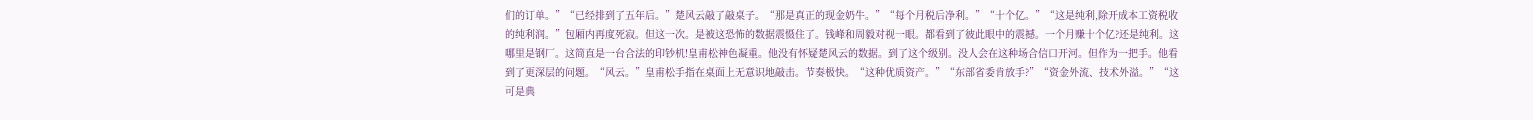们的订单。”“已经排到了五年后。”楚风云敲了敲桌子。“那是真正的现金奶牛。”“每个月税后净利。”“十个亿。”“这是纯利,除开成本工资税收的纯利润。”包厢内再度死寂。但这一次。是被这恐怖的数据震慑住了。钱峰和周毅对视一眼。都看到了彼此眼中的震撼。一个月赚十个亿?还是纯利。这哪里是钢厂。这简直是一台合法的印钞机!皇甫松神色凝重。他没有怀疑楚风云的数据。到了这个级别。没人会在这种场合信口开河。但作为一把手。他看到了更深层的问题。“风云。”皇甫松手指在桌面上无意识地敲击。节奏极快。“这种优质资产。”“东部省委肯放手?”“资金外流、技术外溢。”“这可是典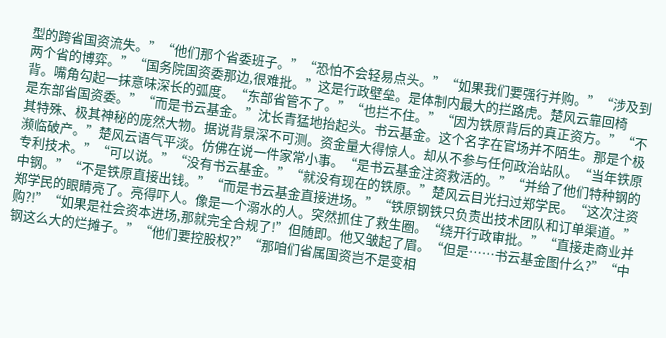型的跨省国资流失。”“他们那个省委班子。”“恐怕不会轻易点头。”“如果我们要强行并购。”“涉及到两个省的博弈。”“国务院国资委那边,很难批。”这是行政壁垒。是体制内最大的拦路虎。楚风云靠回椅背。嘴角勾起一抹意味深长的弧度。“东部省管不了。”“也拦不住。”“因为铁原背后的真正资方。”“不是东部省国资委。”“而是书云基金。”沈长青猛地抬起头。书云基金。这个名字在官场并不陌生。那是个极其特殊、极其神秘的庞然大物。据说背景深不可测。资金量大得惊人。却从不参与任何政治站队。“当年铁原濒临破产。”楚风云语气平淡。仿佛在说一件家常小事。“是书云基金注资救活的。”“并给了他们特种钢的专利技术。”“可以说。”“没有书云基金。”“就没有现在的铁原。”楚风云目光扫过郑学民。“这次注资中钢。”“不是铁原直接出钱。”“而是书云基金直接进场。”“铁原钢铁只负责出技术团队和订单渠道。”郑学民的眼睛亮了。亮得吓人。像是一个溺水的人。突然抓住了救生圈。“绕开行政审批。”“直接走商业并购?!”“如果是社会资本进场,那就完全合规了!”但随即。他又皱起了眉。“但是……书云基金图什么?”“中钢这么大的烂摊子。”“他们要控股权?”“那咱们省属国资岂不是变相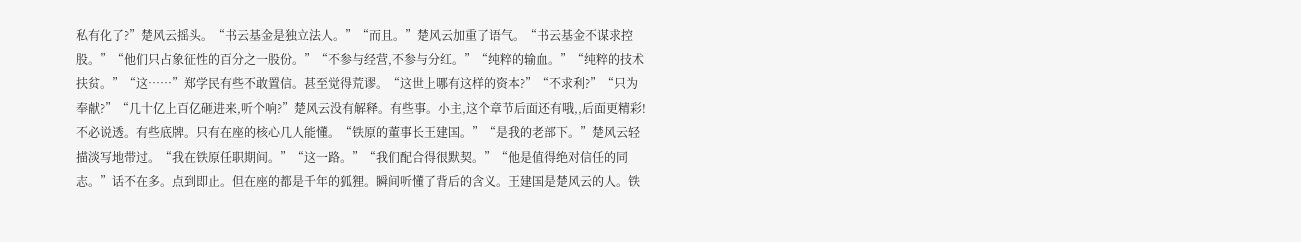私有化了?”楚风云摇头。“书云基金是独立法人。”“而且。”楚风云加重了语气。“书云基金不谋求控股。”“他们只占象征性的百分之一股份。”“不参与经营,不参与分红。”“纯粹的输血。”“纯粹的技术扶贫。”“这……”郑学民有些不敢置信。甚至觉得荒谬。“这世上哪有这样的资本?”“不求利?”“只为奉献?”“几十亿上百亿砸进来,听个响?”楚风云没有解释。有些事。小主,这个章节后面还有哦,,后面更精彩!不必说透。有些底牌。只有在座的核心几人能懂。“铁原的董事长王建国。”“是我的老部下。”楚风云轻描淡写地带过。“我在铁原任职期间。”“这一路。”“我们配合得很默契。”“他是值得绝对信任的同志。”话不在多。点到即止。但在座的都是千年的狐狸。瞬间听懂了背后的含义。王建国是楚风云的人。铁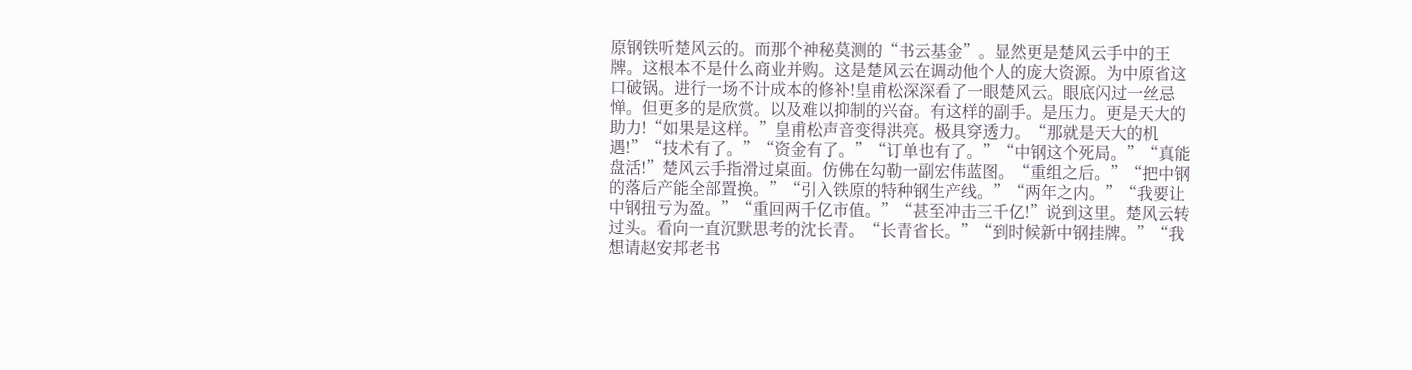原钢铁听楚风云的。而那个神秘莫测的“书云基金”。显然更是楚风云手中的王牌。这根本不是什么商业并购。这是楚风云在调动他个人的庞大资源。为中原省这口破锅。进行一场不计成本的修补!皇甫松深深看了一眼楚风云。眼底闪过一丝忌惮。但更多的是欣赏。以及难以抑制的兴奋。有这样的副手。是压力。更是天大的助力!“如果是这样。”皇甫松声音变得洪亮。极具穿透力。“那就是天大的机遇!”“技术有了。”“资金有了。”“订单也有了。”“中钢这个死局。”“真能盘活!”楚风云手指滑过桌面。仿佛在勾勒一副宏伟蓝图。“重组之后。”“把中钢的落后产能全部置换。”“引入铁原的特种钢生产线。”“两年之内。”“我要让中钢扭亏为盈。”“重回两千亿市值。”“甚至冲击三千亿!”说到这里。楚风云转过头。看向一直沉默思考的沈长青。“长青省长。”“到时候新中钢挂牌。”“我想请赵安邦老书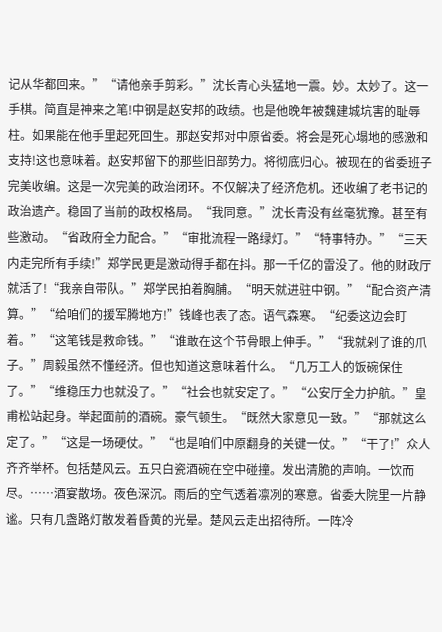记从华都回来。”“请他亲手剪彩。”沈长青心头猛地一震。妙。太妙了。这一手棋。简直是神来之笔!中钢是赵安邦的政绩。也是他晚年被魏建城坑害的耻辱柱。如果能在他手里起死回生。那赵安邦对中原省委。将会是死心塌地的感激和支持!这也意味着。赵安邦留下的那些旧部势力。将彻底归心。被现在的省委班子完美收编。这是一次完美的政治闭环。不仅解决了经济危机。还收编了老书记的政治遗产。稳固了当前的政权格局。“我同意。”沈长青没有丝毫犹豫。甚至有些激动。“省政府全力配合。”“审批流程一路绿灯。”“特事特办。”“三天内走完所有手续!”郑学民更是激动得手都在抖。那一千亿的雷没了。他的财政厅就活了!“我亲自带队。”郑学民拍着胸脯。“明天就进驻中钢。”“配合资产清算。”“给咱们的援军腾地方!”钱峰也表了态。语气森寒。“纪委这边会盯着。”“这笔钱是救命钱。”“谁敢在这个节骨眼上伸手。”“我就剁了谁的爪子。”周毅虽然不懂经济。但也知道这意味着什么。“几万工人的饭碗保住了。”“维稳压力也就没了。”“社会也就安定了。”“公安厅全力护航。”皇甫松站起身。举起面前的酒碗。豪气顿生。“既然大家意见一致。”“那就这么定了。”“这是一场硬仗。”“也是咱们中原翻身的关键一仗。”“干了!”众人齐齐举杯。包括楚风云。五只白瓷酒碗在空中碰撞。发出清脆的声响。一饮而尽。……酒宴散场。夜色深沉。雨后的空气透着凛冽的寒意。省委大院里一片静谧。只有几盏路灯散发着昏黄的光晕。楚风云走出招待所。一阵冷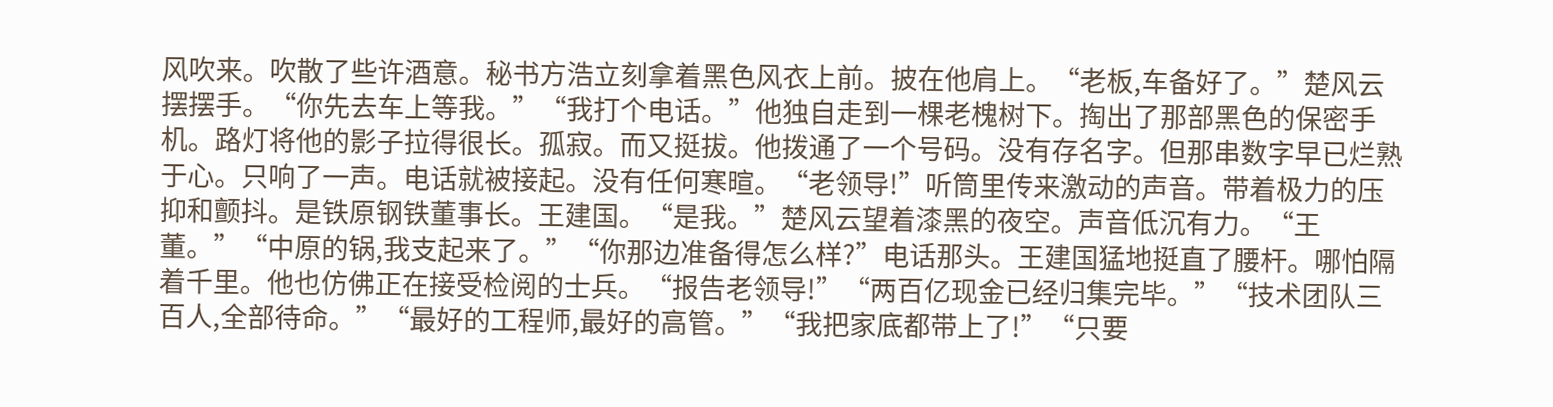风吹来。吹散了些许酒意。秘书方浩立刻拿着黑色风衣上前。披在他肩上。“老板,车备好了。”楚风云摆摆手。“你先去车上等我。”“我打个电话。”他独自走到一棵老槐树下。掏出了那部黑色的保密手机。路灯将他的影子拉得很长。孤寂。而又挺拔。他拨通了一个号码。没有存名字。但那串数字早已烂熟于心。只响了一声。电话就被接起。没有任何寒暄。“老领导!”听筒里传来激动的声音。带着极力的压抑和颤抖。是铁原钢铁董事长。王建国。“是我。”楚风云望着漆黑的夜空。声音低沉有力。“王董。”“中原的锅,我支起来了。”“你那边准备得怎么样?”电话那头。王建国猛地挺直了腰杆。哪怕隔着千里。他也仿佛正在接受检阅的士兵。“报告老领导!”“两百亿现金已经归集完毕。”“技术团队三百人,全部待命。”“最好的工程师,最好的高管。”“我把家底都带上了!”“只要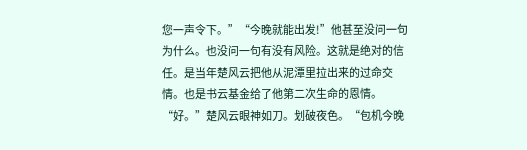您一声令下。”“今晚就能出发!”他甚至没问一句为什么。也没问一句有没有风险。这就是绝对的信任。是当年楚风云把他从泥潭里拉出来的过命交情。也是书云基金给了他第二次生命的恩情。“好。”楚风云眼神如刀。划破夜色。“包机今晚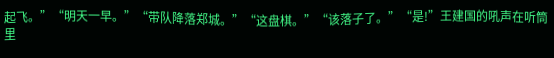起飞。”“明天一早。”“带队降落郑城。”“这盘棋。”“该落子了。”“是!”王建国的吼声在听筒里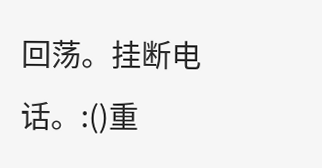回荡。挂断电话。:()重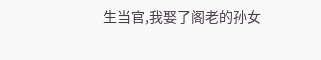生当官,我娶了阁老的孙女